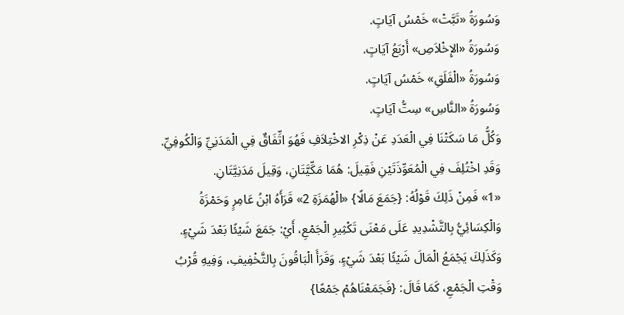وَسُورَةُ «تَبَّتْ» خَمْسُ آيَاتٍ.
وَسُورَةُ «الإِخْلاَصِ» أَرْبَعُ آيَاتٍ.
وَسُورَةُ «الْفَلَقِ» خَمْسُ آيَاتٍ.
وَسُورَةُ «النَّاسِ» سِتُّ آيَاتٍ.
وَكُلُّ مَا سَكَتْنَا فِي الْعَدَدِ عَنْ ذِكْرِ الاخْتِلاَفِ فَهُوَ اتِّفَاقٌ فِي الْمَدَنِيِّ وَالْكُوفِيِّ. وَقَدِ اخْتُلِفَ فِي الْمُعَوِّذَتَيْنِ فَقِيلَ: هُمَا مَكِّيَّتَانِ، وَقِيلَ مَدَنِيَّتَانِ.
«1» فَمِنْ ذَلِكَ قَوْلُهُ: {جَمَعَ مَالًا} «الْهُمَزَةِ 2» قَرَأَهُ ابْنُ عَامِرٍ وَحَمْزَةُ وَالْكِسَائِيُّ بِالتَّشْدِيدِ عَلَى مَعْنَى تَكْثِيرِ الْجَمْعِ، أَيْ: جَمَعَ شَيْئًا بَعْدَ شَيْءٍ. وَكَذَلِكَ يَجْمَعُ الْمَالَ شَيْئًا بَعْدَ شَيْءٍ. وَقَرَأَ الْبَاقُونَ بِالتَّخْفِيفِ، وَفِيهِ قُرْبُ وَقْتِ الْجَمْعِ، كَمَا قَالَ: {فَجَمَعْنَاهُمْ جَمْعًا}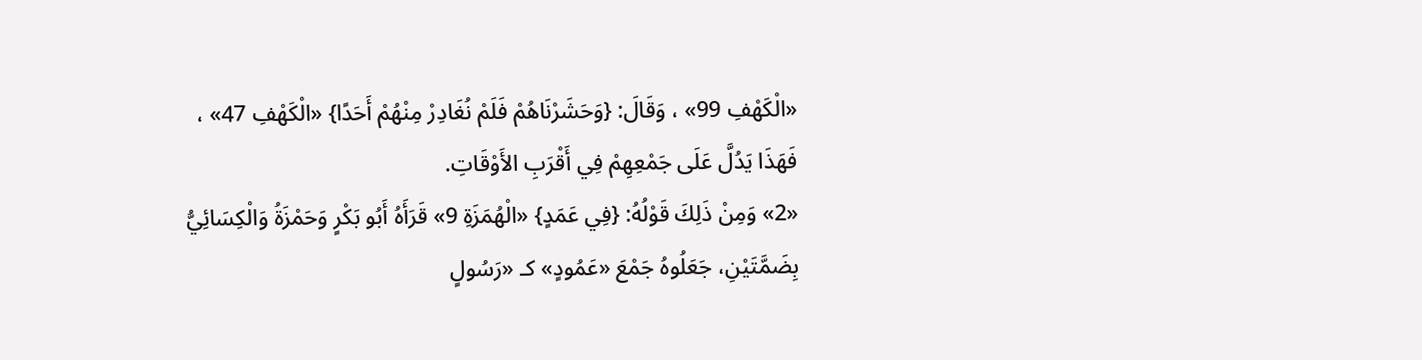«الْكَهْفِ 99» ، وَقَالَ: {وَحَشَرْنَاهُمْ فَلَمْ نُغَادِرْ مِنْهُمْ أَحَدًا} «الْكَهْفِ 47» ، فَهَذَا يَدُلَّ عَلَى جَمْعِهِمْ فِي أَقْرَبِ الأَوْقَاتِ.
«2» وَمِنْ ذَلِكَ قَوْلُهُ: {فِي عَمَدٍ} «الْهُمَزَةِ 9» قَرَأَهُ أَبُو بَكْرٍ وَحَمْزَةُ وَالْكِسَائِيُّ بِضَمَّتَيْنِ، جَعَلُوهُ جَمْعَ «عَمُودٍ» كـ «رَسُولٍ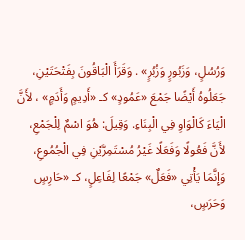وَرُسُلٍ، وَزَبُورٍ وَزُبُرٍ» . وَقَرَأَ الْبَاقُونَ بِفَتْحَتَيْنِ، جَعَلُوهُ أَيْضًا جَمْعَ «عَمُودٍ» كـ «أَدِيمٍ وَأَدَمٍ» ، لأَنَّ الْيَاءَ كَالْوَاوِ فِي الْبِنَاءِ. وَقِيلَ: هُوَ اسْمٌ لِلْجَمْعِ، لأَنَّ فَعُولًا وَفَعَلًا غَيْرُ مُسْتَمِرَّيْنِ فِي الْجُمُوعِ، وَإِنَّمَا يَأْتِي «فَعَلٌ» جَمْعًا لِفَاعِلٍ، كـ «حَارِسٍ وَحَرَسٍ،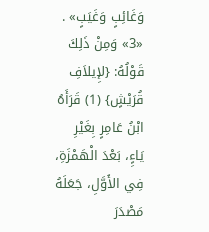وَغَائِبٍ وَغَيَبٍ» .
«3» وَمِنْ ذَلِكَ قَوْلُهُ: {لإِيلاَفِ قُرَيْشٍ} (1) قَرَأَهُ ابْنُ عَامِرٍ بِغَيْرِ يَاءٍِ، بَعْدَ الْهَمْزَةِ، فِي الأَوَّلِ، جَعَلَهُ مَصْدَرَ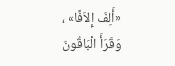«أَلِفَ إِلاَفًا» ، وَقَرَأَ الْبَاقُونَ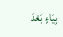بِيَاءٍ بَعْدَ